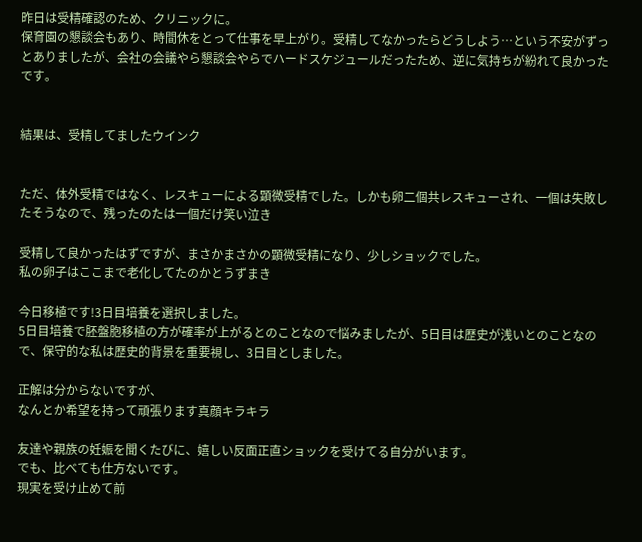昨日は受精確認のため、クリニックに。
保育園の懇談会もあり、時間休をとって仕事を早上がり。受精してなかったらどうしよう…という不安がずっとありましたが、会社の会議やら懇談会やらでハードスケジュールだったため、逆に気持ちが紛れて良かったです。


結果は、受精してましたウインク


ただ、体外受精ではなく、レスキューによる顕微受精でした。しかも卵二個共レスキューされ、一個は失敗したそうなので、残ったのたは一個だけ笑い泣き

受精して良かったはずですが、まさかまさかの顕微受精になり、少しショックでした。
私の卵子はここまで老化してたのかとうずまき

今日移植です!3日目培養を選択しました。
5日目培養で胚盤胞移植の方が確率が上がるとのことなので悩みましたが、5日目は歴史が浅いとのことなので、保守的な私は歴史的背景を重要視し、3日目としました。

正解は分からないですが、
なんとか希望を持って頑張ります真顔キラキラ

友達や親族の妊娠を聞くたびに、嬉しい反面正直ショックを受けてる自分がいます。
でも、比べても仕方ないです。
現実を受け止めて前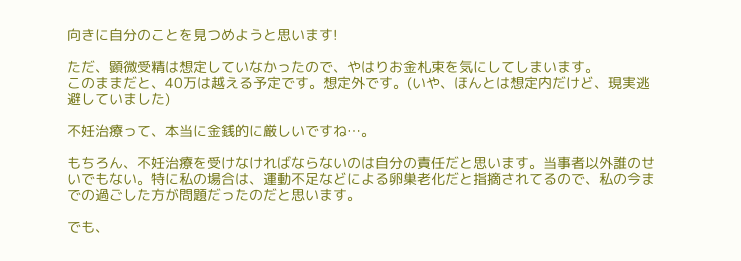向きに自分のことを見つめようと思います!

ただ、顕微受精は想定していなかったので、やはりお金札束を気にしてしまいます。
このままだと、40万は越える予定です。想定外です。(いや、ほんとは想定内だけど、現実逃避していました)

不妊治療って、本当に金銭的に厳しいですね…。

もちろん、不妊治療を受けなければならないのは自分の責任だと思います。当事者以外誰のせいでもない。特に私の場合は、運動不足などによる卵巣老化だと指摘されてるので、私の今までの過ごした方が問題だったのだと思います。

でも、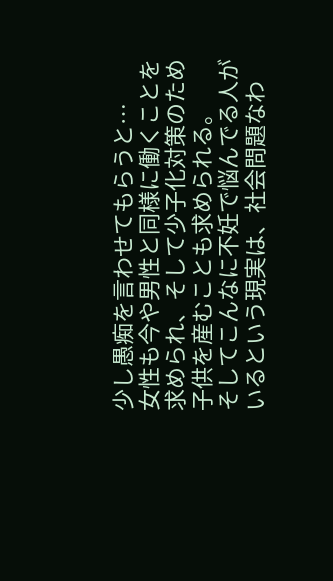少し愚痴を言わせてもらうと…
女性も今や男性と同様に働くことを求められ、そして少子化対策のため子供を産むことも求められる。
そしてこんなに不妊で悩んでる人がいるという現実は、社会問題なわ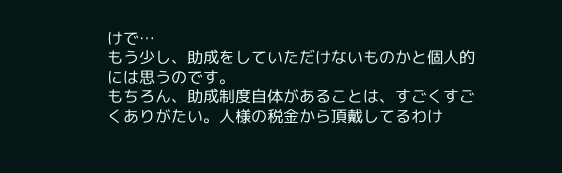けで…
もう少し、助成をしていただけないものかと個人的には思うのです。
もちろん、助成制度自体があることは、すごくすごくありがたい。人様の税金から頂戴してるわけ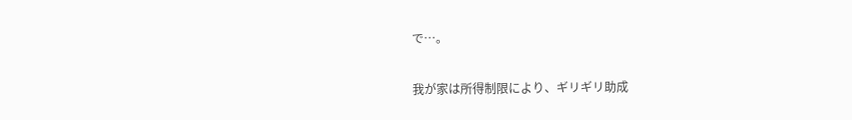で…。

我が家は所得制限により、ギリギリ助成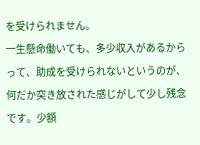を受けられません。
一生懸命働いても、多少収入があるからって、助成を受けられないというのが、何だか突き放された感じがして少し残念です。少額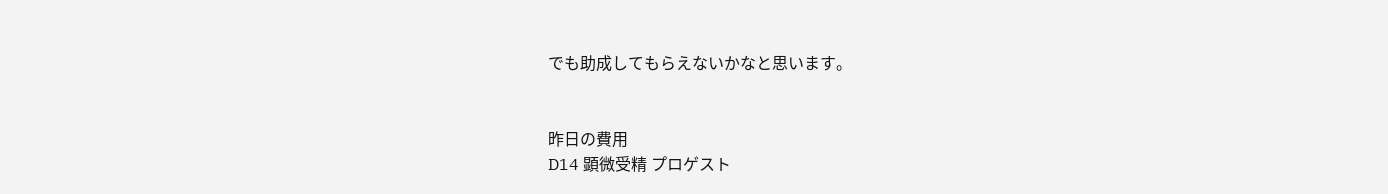でも助成してもらえないかなと思います。


昨日の費用
D14 顕微受精 プロゲスト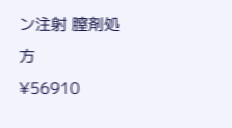ン注射 膣剤処方
¥56910